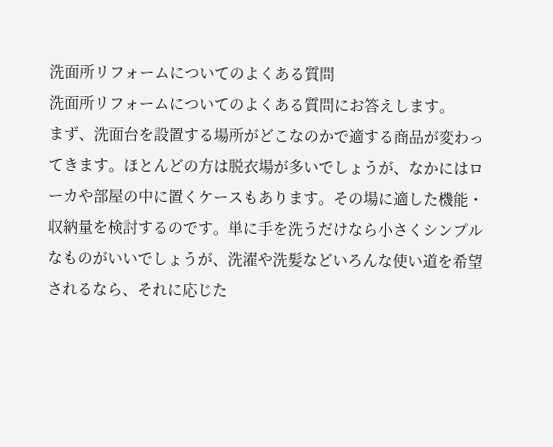洗面所リフォームについてのよくある質問
洗面所リフォームについてのよくある質問にお答えします。
まず、洗面台を設置する場所がどこなのかで適する商品が変わってきます。ほとんどの方は脱衣場が多いでしょうが、なかにはローカや部屋の中に置くケースもあります。その場に適した機能・収納量を検討するのです。単に手を洗うだけなら小さくシンプルなものがいいでしょうが、洗濯や洗髪などいろんな使い道を希望されるなら、それに応じた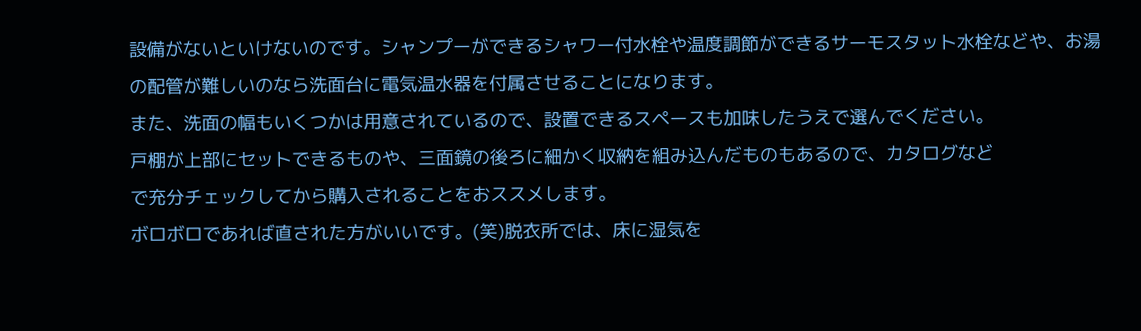設備がないといけないのです。シャンプーができるシャワー付水栓や温度調節ができるサーモスタット水栓などや、お湯の配管が難しいのなら洗面台に電気温水器を付属させることになります。
また、洗面の幅もいくつかは用意されているので、設置できるスペースも加味したうえで選んでください。
戸棚が上部にセットできるものや、三面鏡の後ろに細かく収納を組み込んだものもあるので、カタログなど
で充分チェックしてから購入されることをおススメします。
ボロボロであれば直された方がいいです。(笑)脱衣所では、床に湿気を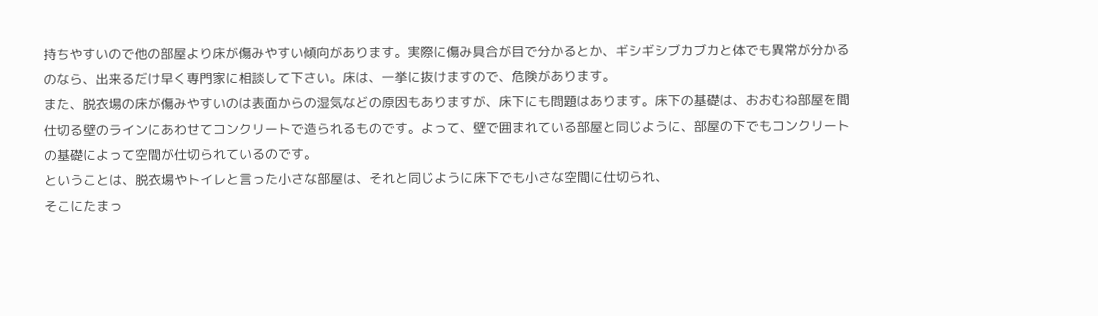持ちやすいので他の部屋より床が傷みやすい傾向があります。実際に傷み具合が目で分かるとか、ギシギシブカブカと体でも異常が分かるのなら、出来るだけ早く専門家に相談して下さい。床は、一挙に抜けますので、危険があります。
また、脱衣場の床が傷みやすいのは表面からの湿気などの原因もありますが、床下にも問題はあります。床下の基礎は、おおむね部屋を間仕切る壁のラインにあわせてコンクリートで造られるものです。よって、壁で囲まれている部屋と同じように、部屋の下でもコンクリートの基礎によって空間が仕切られているのです。
ということは、脱衣場やトイレと言った小さな部屋は、それと同じように床下でも小さな空間に仕切られ、
そこにたまっ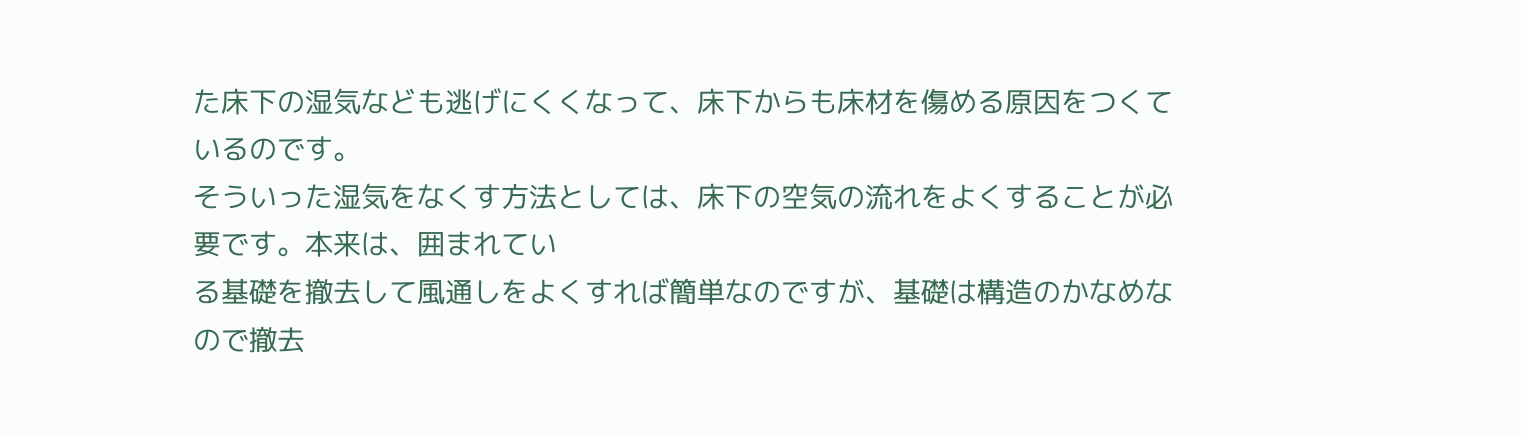た床下の湿気なども逃げにくくなって、床下からも床材を傷める原因をつくているのです。
そういった湿気をなくす方法としては、床下の空気の流れをよくすることが必要です。本来は、囲まれてい
る基礎を撤去して風通しをよくすれば簡単なのですが、基礎は構造のかなめなので撤去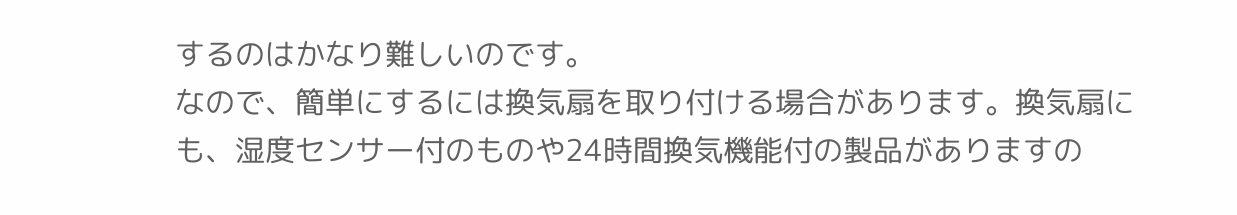するのはかなり難しいのです。
なので、簡単にするには換気扇を取り付ける場合があります。換気扇にも、湿度センサー付のものや24時間換気機能付の製品がありますの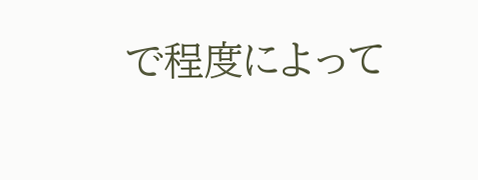で程度によって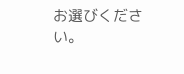お選びください。